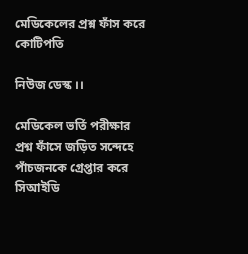মেডিকেলের প্রশ্ন ফাঁস করে কোটিপতি

নিউজ ডেস্ক ।।

মেডিকেল ভর্তি পরীক্ষার প্রশ্ন ফাঁসে জড়িত সন্দেহে পাঁচজনকে গ্রেপ্তার করে সিআইডি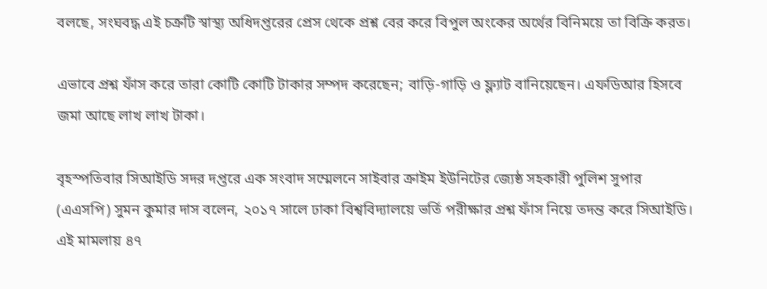বলছে, সংঘবদ্ধ এই চক্রটি স্বাস্থ্য অধিদপ্তরের প্রেস থেকে প্রশ্ন বের করে বিপুল অংকের অর্থের বিনিময়ে তা বিক্রি করত।

এভাবে প্রশ্ন ফাঁস করে তারা কোটি কোটি টাকার সম্পদ করেছেন; বাড়ি-গাড়ি ও ফ্ল্যাট বানিয়েছেন। এফডিআর হিসবে জমা আছে লাখ লাখ টাকা।

বৃহস্পতিবার সিআইডি সদর দপ্তরে এক সংবাদ সম্মেলনে সাইবার ক্রাইম ইউনিটের জ্যেষ্ঠ সহকারী পুলিশ সুপার (এএসপি) সুমন কুমার দাস বলেন, ২০১৭ সালে ঢাকা বিশ্ববিদ্যালয়ে ভর্তি পরীক্ষার প্রশ্ন ফাঁস নিয়ে তদন্ত করে সিআইডি। এই মামলায় ৪৭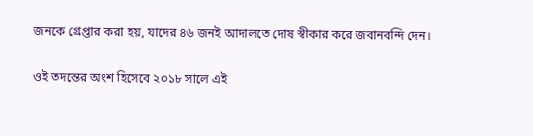জনকে গ্রেপ্তার করা হয়, যাদের ৪৬ জনই আদালতে দোষ স্বীকার করে জবানবন্দি দেন।

ওই তদন্তের অংশ হিসেবে ২০১৮ সালে এই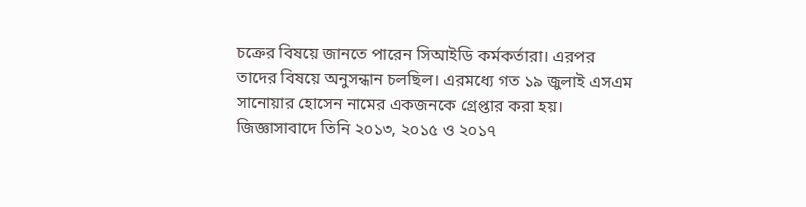চক্রের বিষয়ে জানতে পারেন সিআইডি কর্মকর্তারা। এরপর তাদের বিষয়ে অনুসন্ধান চলছিল। এরমধ্যে গত ১৯ জুলাই এসএম সানোয়ার হোসেন নামের একজনকে গ্রেপ্তার করা হয়। জিজ্ঞাসাবাদে তিনি ২০১৩, ২০১৫ ও ২০১৭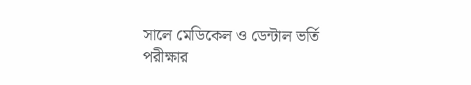সালে মেডিকেল ও ডেন্টাল ভর্তি পরীক্ষার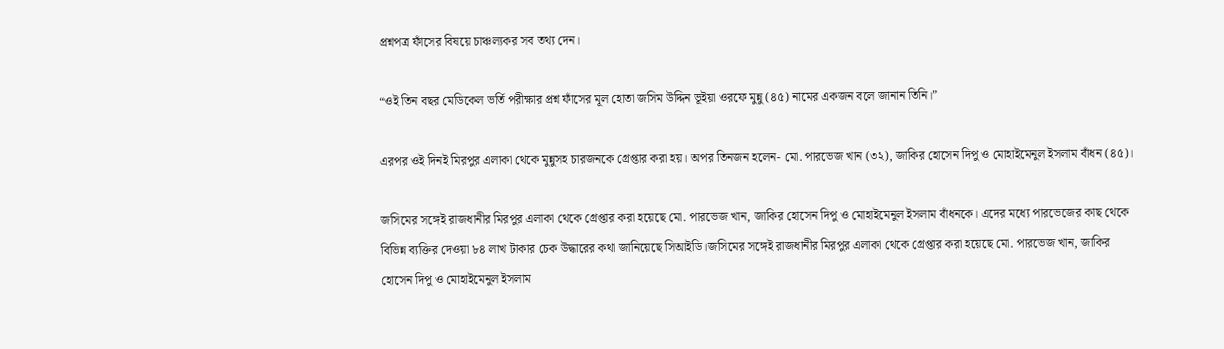প্রশ্নপত্র ফাঁসের বিষয়ে চাঞ্চল্যকর সব তথ্য দেন।

“ওই তিন বছর মেডিকেল ভর্তি পরীক্ষার প্রশ্ন ফাঁসের মূল হোতা জসিম উদ্দিন ভূইয়া ওরফে মুন্নু (৪৫) নামের একজন বলে জানান তিনি।”

এরপর ওই দিনই মিরপুর এলাকা থেকে মুন্নুসহ চারজনকে গ্রেপ্তার করা হয়। অপর তিনজন হলেন- মো. পারভেজ খান (৩২), জাকির হোসেন দিপু ও মোহাইমেনুল ইসলাম বাঁধন (৪৫)।

জসিমের সঙ্গেই রাজধানীর মিরপুর এলাকা থেকে গ্রেপ্তার করা হয়েছে মো. পারভেজ খান, জাকির হোসেন দিপু ও মোহাইমেনুল ইসলাম বাঁধনকে। এদের মধ্যে পারভেজের কাছ থেকে বিভিন্ন ব্যক্তির দেওয়া ৮৪ লাখ টাকার চেক উদ্ধারের কথা জানিয়েছে সিআইডি।জসিমের সঙ্গেই রাজধানীর মিরপুর এলাকা থেকে গ্রেপ্তার করা হয়েছে মো. পারভেজ খান, জাকির হোসেন দিপু ও মোহাইমেনুল ইসলাম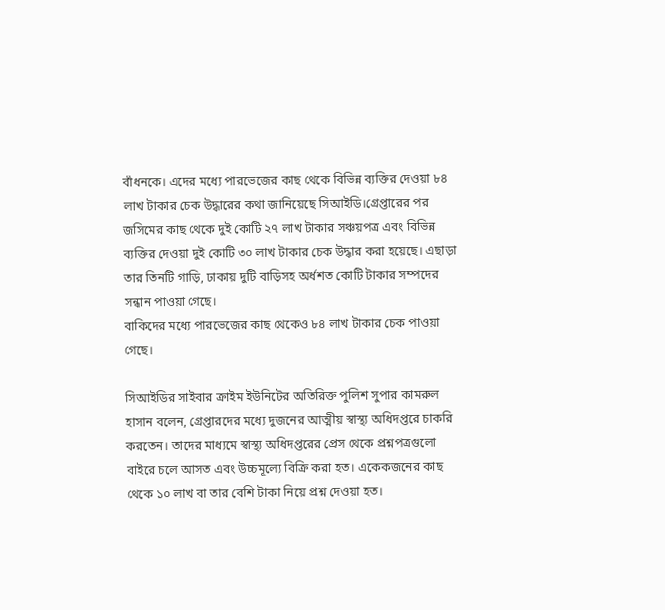বাঁধনকে। এদের মধ্যে পারভেজের কাছ থেকে বিভিন্ন ব্যক্তির দেওয়া ৮৪ লাখ টাকার চেক উদ্ধারের কথা জানিয়েছে সিআইডি।গ্রেপ্তারের পর জসিমের কাছ থেকে দুই কোটি ২৭ লাখ টাকার সঞ্চয়পত্র এবং বিভিন্ন ব্যক্তির দেওয়া দুই কোটি ৩০ লাখ টাকার চেক উদ্ধার করা হয়েছে। এছাড়া তার তিনটি গাড়ি, ঢাকায় দুটি বাড়িসহ অর্ধশত কোটি টাকার সম্পদের সন্ধান পাওয়া গেছে।
বাকিদের মধ্যে পারভেজের কাছ থেকেও ৮৪ লাখ টাকার চেক পাওয়া গেছে।

সিআইডির সাইবার ক্রাইম ইউনিটের অতিরিক্ত পুলিশ সুপার কামরুল হাসান বলেন, গ্রেপ্তারদের মধ্যে দুজনের আত্মীয় স্বাস্থ্য অধিদপ্তরে চাকরি করতেন। তাদের মাধ্যমে স্বাস্থ্য অধিদপ্তরের প্রেস থেকে প্রশ্নপত্রগুলো বাইরে চলে আসত এবং উচ্চমূল্যে বিক্রি করা হত। একেকজনের কাছ থেকে ১০ লাখ বা তার বেশি টাকা নিয়ে প্রশ্ন দেওয়া হত।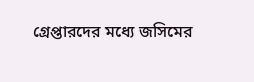গ্রেপ্তারদের মধ্যে জসিমের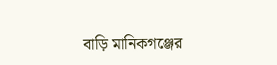বাড়ি মানিকগঞ্জের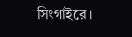সিংগাইরে।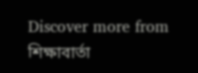Discover more from শিক্ষাবার্তা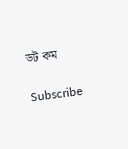ডট কম

Subscribe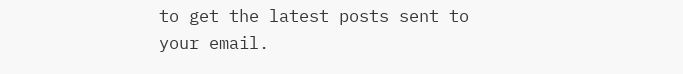to get the latest posts sent to your email.